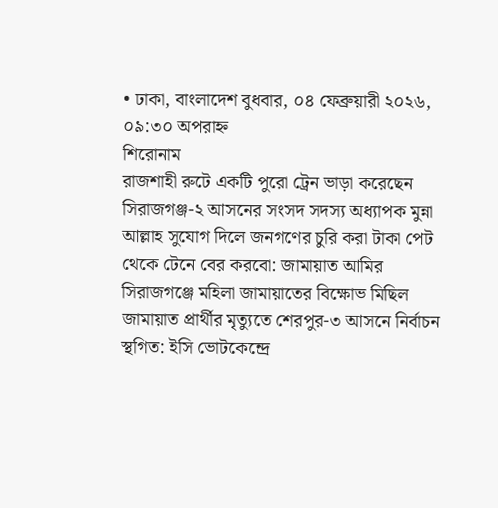• ঢাকা, বাংলাদেশ বুধবার, ০৪ ফেব্রুয়ারী ২০২৬, ০৯:৩০ অপরাহ্ন
শিরোনাম
রাজশাহী রুটে একটি পুরো ট্রেন ভাড়া করেছেন সিরাজগঞ্জ-২ আসনের সংসদ সদস্য অধ্যাপক মুন্না আল্লাহ সুযোগ দিলে জনগণের চুরি করা টাকা পেট থেকে টেনে বের করবো: জামায়াত আমির সিরাজগঞ্জে মহিলা জামায়াতের বিক্ষোভ মিছিল জামায়াত প্রার্থীর মৃত্যুতে শেরপুর-৩ আসনে নির্বাচন স্থগিত: ইসি ভোটকেন্দ্রে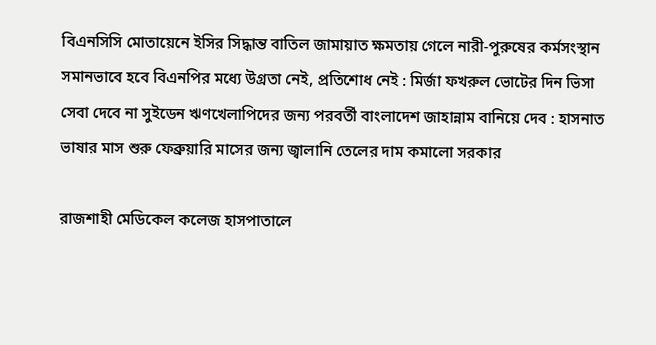বিএনসিসি মোতায়েনে ইসির সিদ্ধান্ত বাতিল জামায়াত ক্ষমতায় গেলে নারী-পুরুষের কর্মসংস্থান সমানভাবে হবে বিএনপির মধ্যে উগ্রতা নেই, প্রতিশোধ নেই : মির্জা ফখরুল ভোটের দিন ভিসা সেবা দেবে না সুইডেন ঋণখেলাপিদের জন্য পরবর্তী বাংলাদেশ জাহান্নাম বানিয়ে দেব : হাসনাত ভাষার মাস শুরু ফেব্রুয়ারি মাসের জন্য জ্বালানি তেলের দাম কমালো সরকার

রাজশাহী মেডিকেল কলেজ হাসপাতালে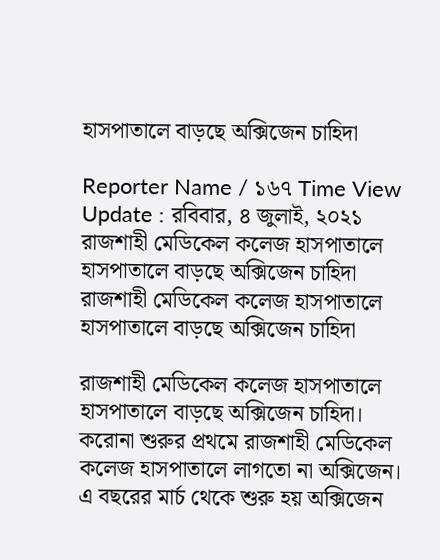হাসপাতালে বাড়ছে অক্সিজেন চাহিদা

Reporter Name / ১৬৭ Time View
Update : রবিবার, ৪ জুলাই, ২০২১
রাজশাহী মেডিকেল কলেজ হাসপাতালে হাসপাতালে বাড়ছে অক্সিজেন চাহিদা
রাজশাহী মেডিকেল কলেজ হাসপাতালে হাসপাতালে বাড়ছে অক্সিজেন চাহিদা

রাজশাহী মেডিকেল কলেজ হাসপাতালে হাসপাতালে বাড়ছে অক্সিজেন চাহিদা। করোনা শুরুর প্রথমে রাজশাহী মেডিকেল কলেজ হাসপাতালে লাগতো না অক্সিজেন। এ বছরের মার্চ থেকে শুরু হয় অক্সিজেন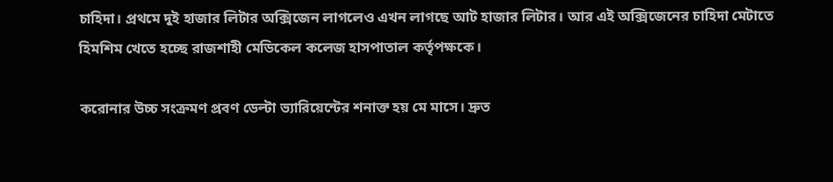চাহিদা। প্রথমে দুই হাজার লিটার অক্সিজেন লাগলেও এখন লাগছে আট হাজার লিটার। আর এই অক্সিজেনের চাহিদা মেটাতে হিমশিম খেতে হচ্ছে রাজশাহী মেডিকেল কলেজ হাসপাতাল কর্তৃপক্ষকে।

করোনার উচ্চ সংক্রমণ প্রবণ ডেল্টা ভ্যারিয়েন্টের শনাক্ত হয় মে মাসে। দ্রুত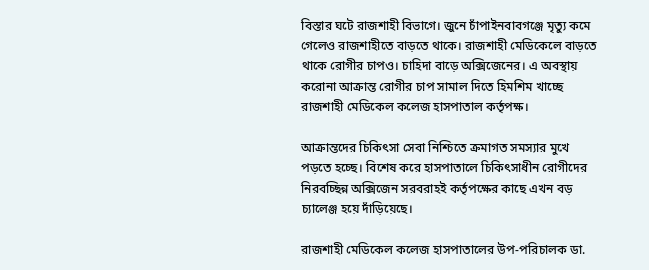বিস্তার ঘটে রাজশাহী বিভাগে। জুনে চাঁপাইনবাবগঞ্জে মৃত্যু কমে গেলেও রাজশাহীতে বাড়তে থাকে। রাজশাহী মেডিকেলে বাড়তে থাকে রোগীর চাপও। চাহিদা বাড়ে অক্সিজেনের। এ অবস্থায় করোনা আক্রান্ত রোগীর চাপ সামাল দিতে হিমশিম খাচ্ছে রাজশাহী মেডিকেল কলেজ হাসপাতাল কর্তৃপক্ষ।

আক্রান্তদের চিকিৎসা সেবা নিশ্চিতে ক্রমাগত সমস্যার মুখে পড়তে হচ্ছে। বিশেষ করে হাসপাতালে চিকিৎসাধীন রোগীদের নিরবচ্ছিন্ন অক্সিজেন সরবরাহই কর্তৃপক্ষের কাছে এখন বড় চ্যালেঞ্জ হয়ে দাঁড়িয়েছে।

রাজশাহী মেডিকেল কলেজ হাসপাতালের উপ-পরিচালক ডা.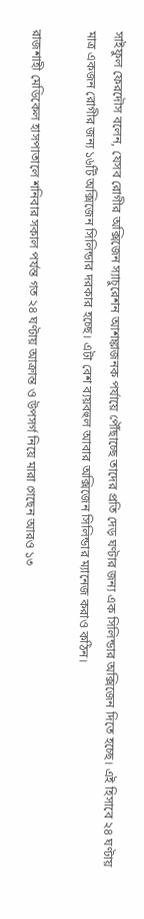সাইফুল ফেরদৌস বলেন, যেসব রোগীর অক্সিজেন স্যাচুরেশন আশঙ্কাজনক পর্যায়ে পৌঁছাচ্ছে তাদের প্রতি দেড় ঘণ্টার জন্য এক সিলিন্ডার অক্সিজেন দিতে হচ্ছে। এই হিসাবে ২৪ ঘণ্টায় মাত্র একজন রোগীর জন্য ১৬টি অক্সিজেন সিলিন্ডার দরকার হচ্ছে। এটা বেশ ব্যয়বহুল আবার অক্সিজেন সিলিন্ডার ম্যানেজ করাও কঠিন।

রাজশাহী মেডিকেল হাসপাতালে শনিবার সকাল পর্যন্ত গত ২৪ ঘণ্টায় আক্রান্ত ও উপসর্গ নিয়ে মারা গেছেন আরও ১৩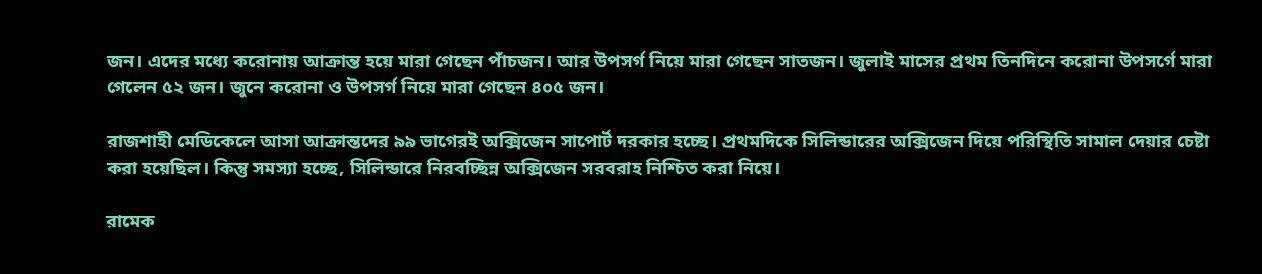জন। এদের মধ্যে করোনায় আক্রান্ত হয়ে মারা গেছেন পাঁচজন। আর উপসর্গ নিয়ে মারা গেছেন সাতজন। জুলাই মাসের প্রথম তিনদিনে করোনা উপসর্গে মারা গেলেন ৫২ জন। জুনে করোনা ও উপসর্গ নিয়ে মারা গেছেন ৪০৫ জন।

রাজশাহী মেডিকেলে আসা আক্রান্তদের ৯৯ ভাগেরই অক্সিজেন সাপোর্ট দরকার হচ্ছে। প্রথমদিকে সিলিন্ডারের অক্সিজেন দিয়ে পরিস্থিতি সামাল দেয়ার চেষ্টা করা হয়েছিল। কিন্তু সমস্যা হচ্ছে, সিলিন্ডারে নিরবচ্ছিন্ন অক্সিজেন সরবরাহ নিশ্চিত করা নিয়ে।

রামেক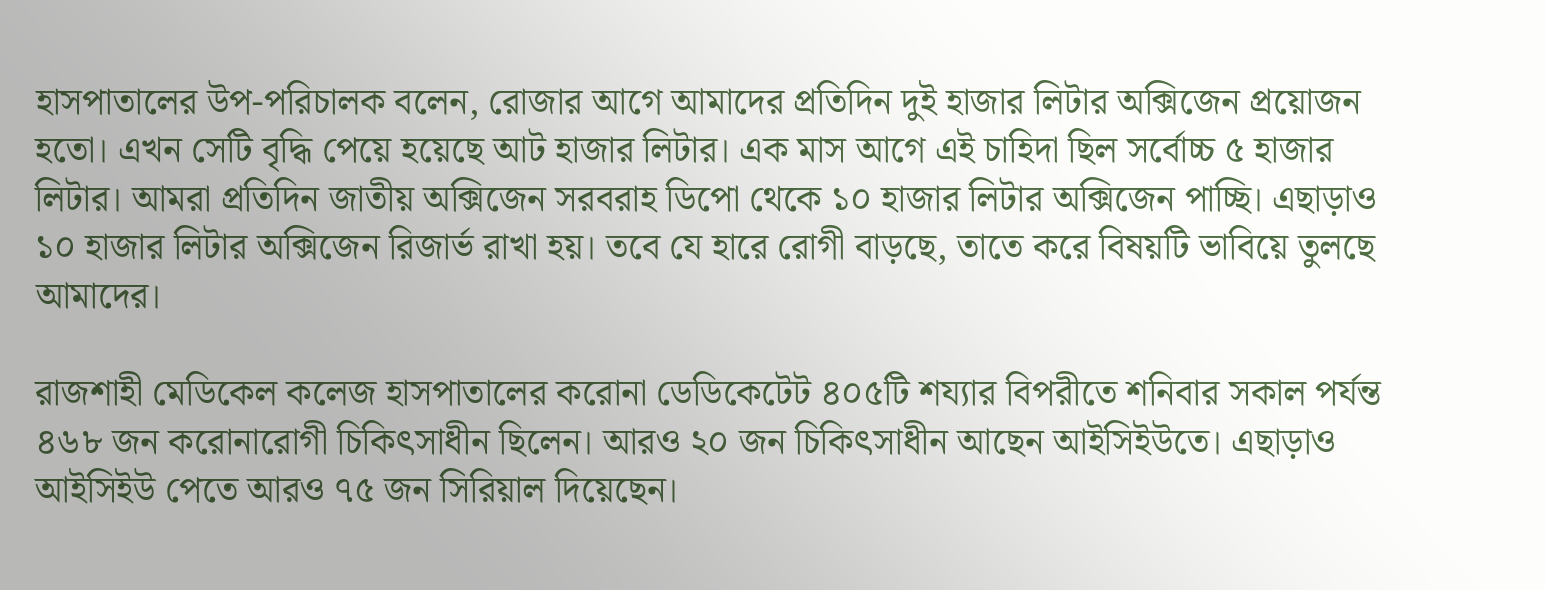হাসপাতালের উপ-পরিচালক বলেন, রোজার আগে আমাদের প্রতিদিন দুই হাজার লিটার অক্সিজেন প্রয়োজন হতো। এখন সেটি বৃদ্ধি পেয়ে হয়েছে আট হাজার লিটার। এক মাস আগে এই চাহিদা ছিল সর্বোচ্চ ৫ হাজার লিটার। আমরা প্রতিদিন জাতীয় অক্সিজেন সরবরাহ ডিপো থেকে ১০ হাজার লিটার অক্সিজেন পাচ্ছি। এছাড়াও ১০ হাজার লিটার অক্সিজেন রিজার্ভ রাখা হয়। তবে যে হারে রোগী বাড়ছে, তাতে করে বিষয়টি ভাবিয়ে তুলছে আমাদের।

রাজশাহী মেডিকেল কলেজ হাসপাতালের করোনা ডেডিকেটেট ৪০৫টি শয্যার বিপরীতে শনিবার সকাল পর্যন্ত ৪৬৮ জন করোনারোগী চিকিৎসাধীন ছিলেন। আরও ২০ জন চিকিৎসাধীন আছেন আইসিইউতে। এছাড়াও আইসিইউ পেতে আরও ৭৫ জন সিরিয়াল দিয়েছেন।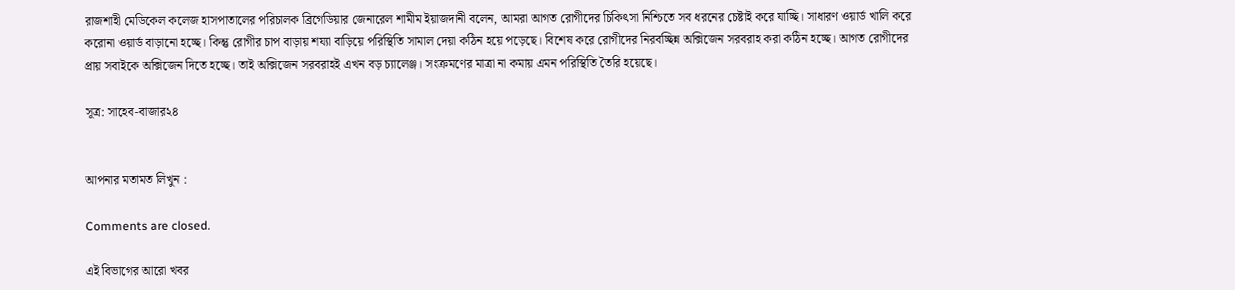রাজশাহী মেডিকেল কলেজ হাসপাতালের পরিচালক ব্রিগেডিয়ার জেনারেল শামীম ইয়াজদানী বলেন, আমরা আগত রোগীদের চিকিৎসা নিশ্চিতে সব ধরনের চেষ্টাই করে যাচ্ছি। সাধারণ ওয়ার্ড খালি করে করোনা ওয়ার্ড বাড়ানো হচ্ছে। কিন্তু রোগীর চাপ বাড়ায় শয্যা বাড়িয়ে পরিস্থিতি সামাল দেয়া কঠিন হয়ে পড়েছে। বিশেষ করে রোগীদের নিরবচ্ছিন্ন অক্সিজেন সরবরাহ করা কঠিন হচ্ছে। আগত রোগীদের প্রায় সবাইকে অক্সিজেন দিতে হচ্ছে। তাই অক্সিজেন সরবরাহই এখন বড় চ্যালেঞ্জ। সংক্রমণের মাত্রা না কমায় এমন পরিস্থিতি তৈরি হয়েছে।

সূত্র: সাহেব-বাজার২৪


আপনার মতামত লিখুন :

Comments are closed.

এই বিভাগের আরো খবর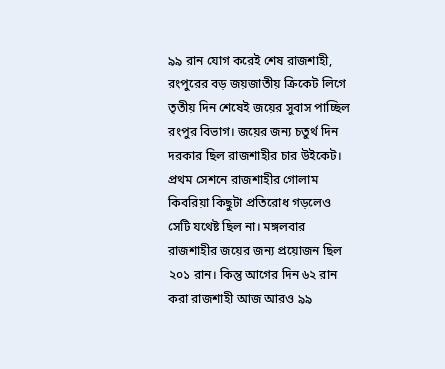৯৯ রান যোগ করেই শেষ রাজশাহী, রংপুরের বড় জয়জাতীয় ক্রিকেট লিগে তৃতীয় দিন শেষেই জয়ের সুবাস পাচ্ছিল রংপুর বিভাগ। জয়ের জন্য চতুর্থ দিন দরকার ছিল রাজশাহীর চার উইকেট। প্রথম সেশনে রাজশাহীর গোলাম কিবরিয়া কিছুটা প্রতিরোধ গড়লেও সেটি যথেষ্ট ছিল না। মঙ্গলবার রাজশাহীর জয়ের জন্য প্রয়োজন ছিল ২০১ রান। কিন্তু আগের দিন ৬২ রান করা রাজশাহী আজ আরও ৯৯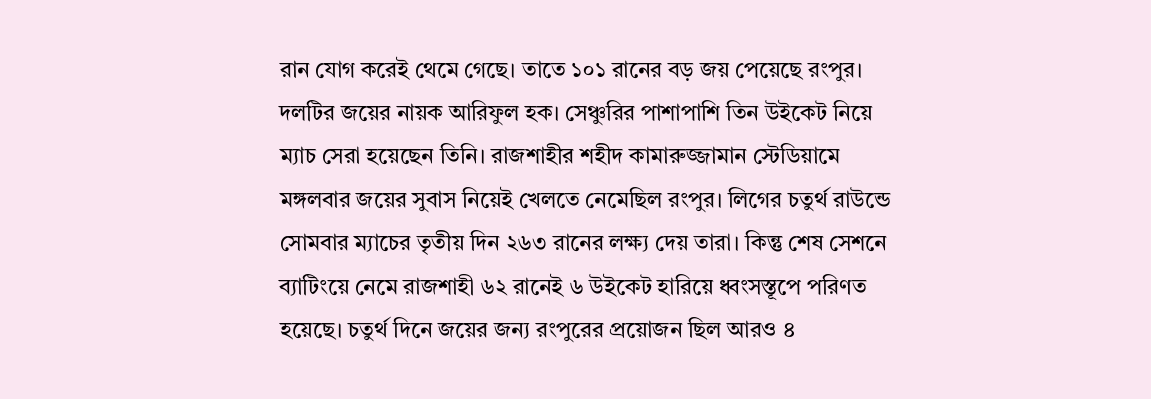রান যোগ করেই থেমে গেছে। তাতে ১০১ রানের বড় জয় পেয়েছে রংপুর। দলটির জয়ের নায়ক আরিফুল হক। সেঞ্চুরির পাশাপাশি তিন উইকেট নিয়ে ম্যাচ সেরা হয়েছেন তিনি। রাজশাহীর শহীদ কামারুজ্জামান স্টেডিয়ামে মঙ্গলবার জয়ের সুবাস নিয়েই খেলতে নেমেছিল রংপুর। লিগের চতুর্থ রাউন্ডে সোমবার ম্যাচের তৃতীয় দিন ২৬৩ রানের লক্ষ্য দেয় তারা। কিন্তু শেষ সেশনে ব্যাটিংয়ে নেমে রাজশাহী ৬২ রানেই ৬ উইকেট হারিয়ে ধ্বংসস্তূপে পরিণত হয়েছে। চতুর্থ দিনে জয়ের জন্য রংপুরের প্রয়োজন ছিল আরও ৪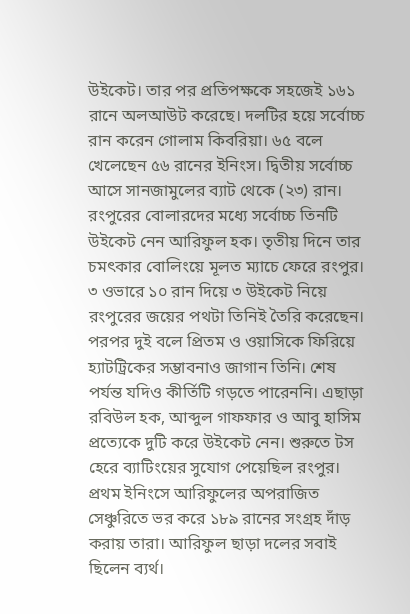উইকেট। তার পর প্রতিপক্ষকে সহজেই ১৬১ রানে অলআউট করেছে। দলটির হয়ে সর্বোচ্চ রান করেন গোলাম কিবরিয়া। ৬৫ বলে খেলেছেন ৫৬ রানের ইনিংস। দ্বিতীয় সর্বোচ্চ আসে সানজামুলের ব্যাট থেকে (২৩) রান। রংপুরের বোলারদের মধ্যে সর্বোচ্চ তিনটি উইকেট নেন আরিফুল হক। তৃতীয় দিনে তার চমৎকার বোলিংয়ে মূলত ম্যাচে ফেরে রংপুর। ৩ ওভারে ১০ রান দিয়ে ৩ উইকেট নিয়ে রংপুরের জয়ের পথটা তিনিই তৈরি করেছেন। পরপর দুই বলে প্রিতম ও ওয়াসিকে ফিরিয়ে হ্যাটট্রিকের সম্ভাবনাও জাগান তিনি। শেষ পর্যন্ত যদিও কীর্তিটি গড়তে পারেননি। এছাড়া রবিউল হক, আব্দুল গাফফার ও আবু হাসিম প্রত্যেকে দুটি করে উইকেট নেন। শুরুতে টস হেরে ব্যাটিংয়ের সুযোগ পেয়েছিল রংপুর। প্রথম ইনিংসে আরিফুলের অপরাজিত সেঞ্চুরিতে ভর করে ১৮৯ রানের সংগ্রহ দাঁড় করায় তারা। আরিফুল ছাড়া দলের সবাই ছিলেন ব্যর্থ।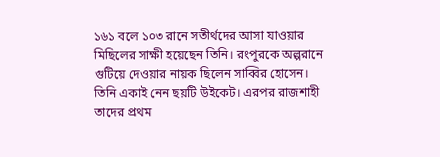১৬১ বলে ১০৩ রানে সতীর্থদের আসা যাওয়ার মিছিলের সাক্ষী হয়েছেন তিনি। রংপুরকে অল্পরানে গুটিয়ে দেওয়ার নায়ক ছিলেন সাব্বির হোসেন। তিনি একাই নেন ছয়টি উইকেট। এরপর রাজশাহী তাদের প্রথম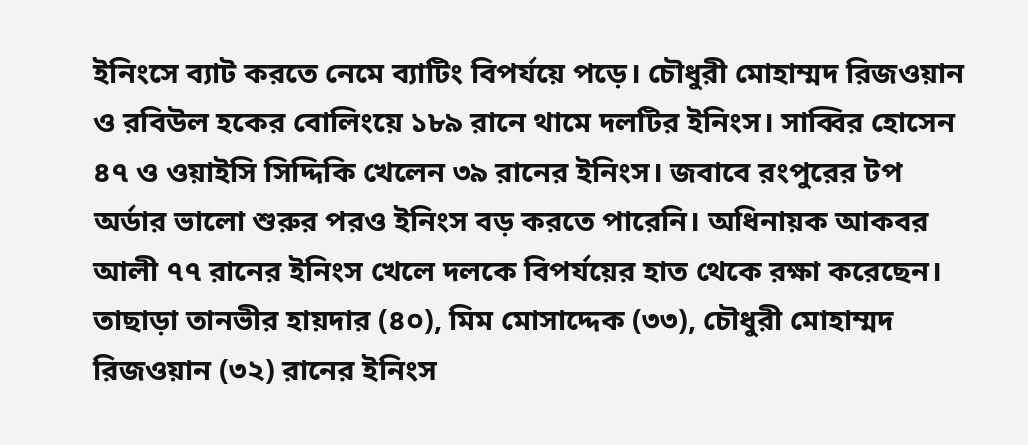ইনিংসে ব্যাট করতে নেমে ব্যাটিং বিপর্যয়ে পড়ে। চৌধুরী মোহাম্মদ রিজওয়ান ও রবিউল হকের বোলিংয়ে ১৮৯ রানে থামে দলটির ইনিংস। সাব্বির হোসেন ৪৭ ও ওয়াইসি সিদ্দিকি খেলেন ৩৯ রানের ইনিংস। জবাবে রংপুরের টপ অর্ডার ভালো শুরুর পরও ইনিংস বড় করতে পারেনি। অধিনায়ক আকবর আলী ৭৭ রানের ইনিংস খেলে দলকে বিপর্যয়ের হাত থেকে রক্ষা করেছেন। তাছাড়া তানভীর হায়দার (৪০), মিম মোসাদ্দেক (৩৩), চৌধুরী মোহাম্মদ রিজওয়ান (৩২) রানের ইনিংস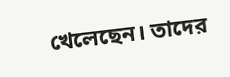খেলেছেন। তাদের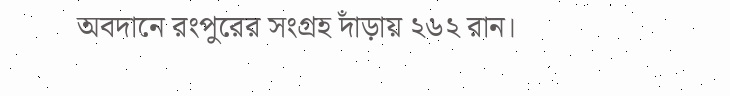অবদানে রংপুরের সংগ্রহ দাঁড়ায় ২৬২ রান।